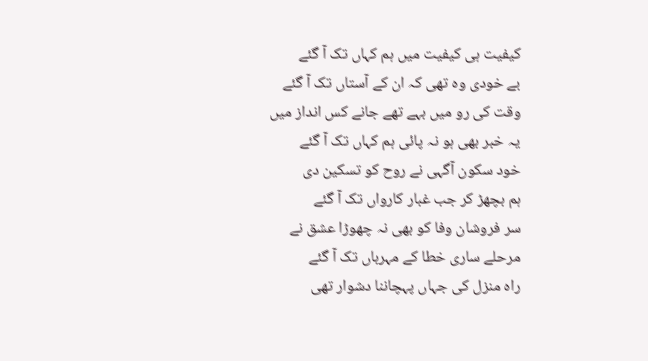کیفیت ہی کیفیت میں ہم کہاں تک آ گئے
بے خودی وہ تھی کہ ان کے آستاں تک آ گئے
وقت کی رو میں بہے تھے جانے کس انداز میں
یہ خبر بھی ہو نہ پائی ہم کہاں تک آ گئے
خود سکون آگہی نے روح کو تسکین دی
ہم بچھڑ کر جب غبار کارواں تک آ گئے
سر فروشان وفا کو بھی نہ چھوڑا عشق نے
مرحلے ساری خطا کے مہرباں تک آ گئے
راہ منزل کی جہاں پہچاننا دشوار تھی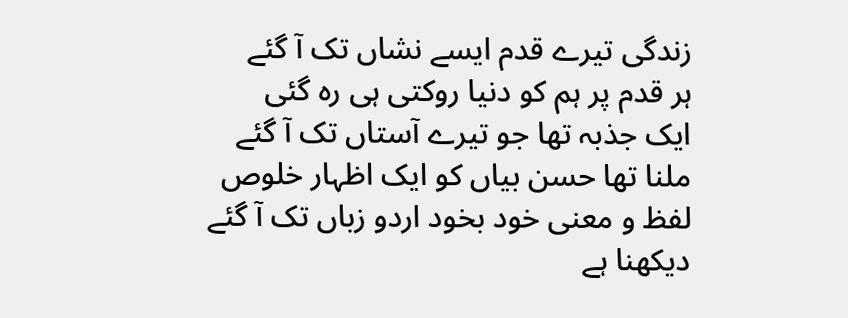زندگی تیرے قدم ایسے نشاں تک آ گئے
ہر قدم پر ہم کو دنیا روکتی ہی رہ گئی
ایک جذبہ تھا جو تیرے آستاں تک آ گئے
ملنا تھا حسن بیاں کو ایک اظہار خلوص
لفظ و معنی خود بخود اردو زباں تک آ گئے
دیکھنا ہے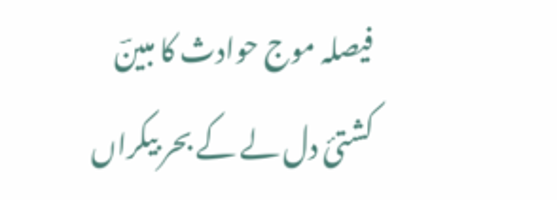فیصلہ موج حوادث کا مبینؔ
کشتئ دل لے کے بحر بیکراں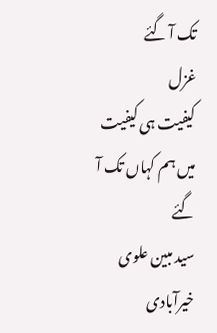تک آ گئے
غزل
کیفیت ہی کیفیت میں ہم کہاں تک آ گئے
سید مبین علوی خیرآبادی